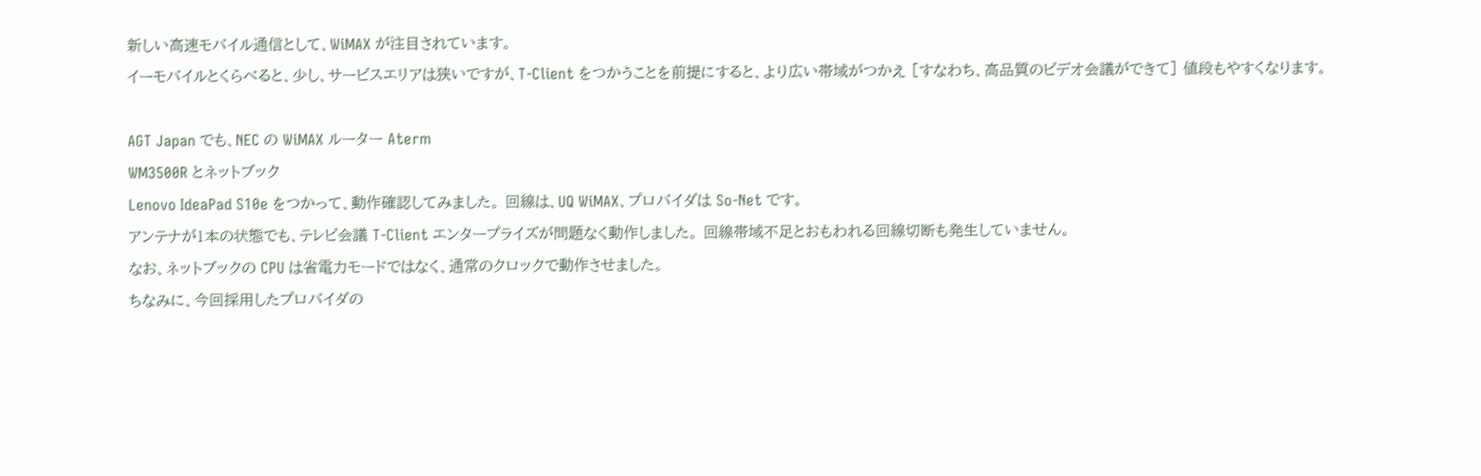新しい高速モバイル通信として、WiMAX が注目されています。
イーモバイルとくらべると、少し、サービスエリアは狭いですが、T-Client をつかうことを前提にすると、より広い帯域がつかえ [すなわち、高品質のビデオ会議ができて] 値段もやすくなります。

AGT Japan でも、NEC の WiMAX ルーター Aterm
WM3500R とネットブック
Lenovo IdeaPad S10e をつかって、動作確認してみました。 回線は、UQ WiMAX、プロバイダは So-Net です。
アンテナが1本の状態でも、テレビ会議 T-Client エンタープライズが問題なく動作しました。 回線帯域不足とおもわれる回線切断も発生していません。
なお、ネットブックの CPU は省電力モードではなく、通常のクロックで動作させました。
ちなみに、今回採用したプロバイダの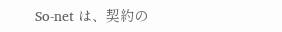So-net は、契約の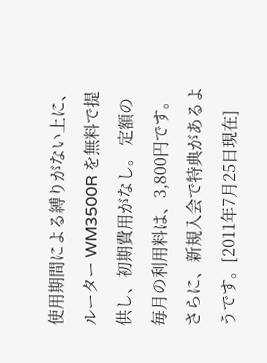使用期間による縛りがない上に、ルーター WM3500R を無料で提供し、初期費用がなし。 定額の毎月の利用料は、3,800円です。 さらに、新規入会で特典があるようです。[2011年7月25日現在]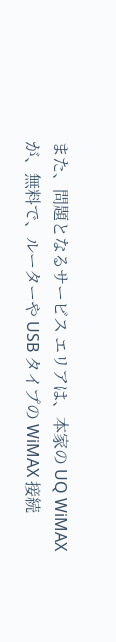また、問題となるサービス エリアは、本家の UQ WiMAX が、無料で、ルーターや USB タイプの WiMAX 接続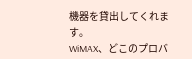機器を貸出してくれます。
WiMAX、どこのプロバ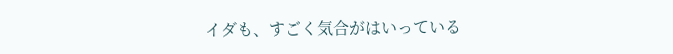イダも、すごく気合がはいっている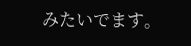みたいでます。